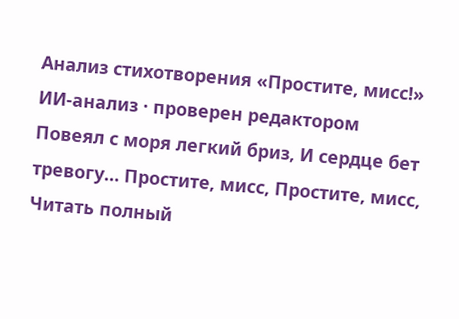Анализ стихотворения «Простите, мисс!»
ИИ-анализ · проверен редактором
Повеял с моря легкий бриз, И сердце бет тревогу… Простите, мисс, Простите, мисс,
Читать полный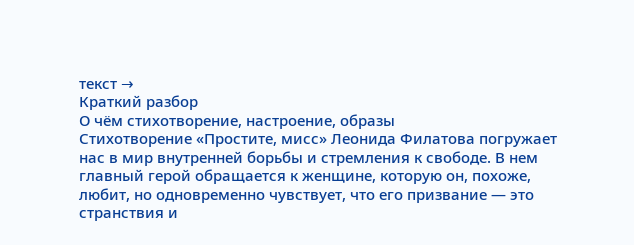текст →
Краткий разбор
О чём стихотворение, настроение, образы
Стихотворение «Простите, мисс» Леонида Филатова погружает нас в мир внутренней борьбы и стремления к свободе. В нем главный герой обращается к женщине, которую он, похоже, любит, но одновременно чувствует, что его призвание — это странствия и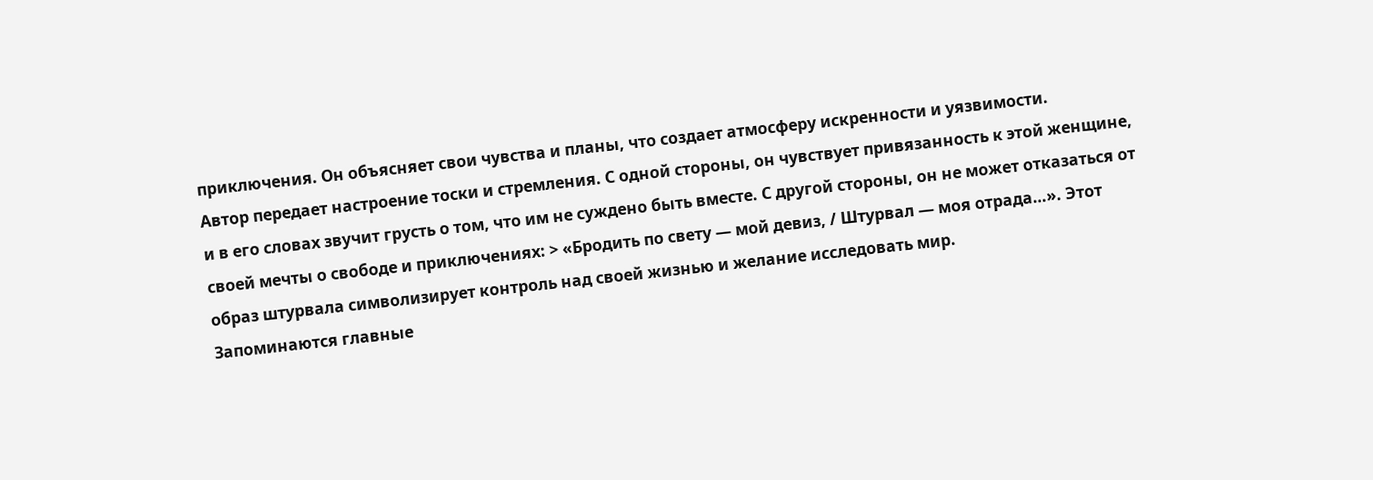приключения. Он объясняет свои чувства и планы, что создает атмосферу искренности и уязвимости.
Автор передает настроение тоски и стремления. С одной стороны, он чувствует привязанность к этой женщине, и в его словах звучит грусть о том, что им не суждено быть вместе. С другой стороны, он не может отказаться от своей мечты о свободе и приключениях: > «Бродить по свету — мой девиз, / Штурвал — моя отрада…». Этот образ штурвала символизирует контроль над своей жизнью и желание исследовать мир.
Запоминаются главные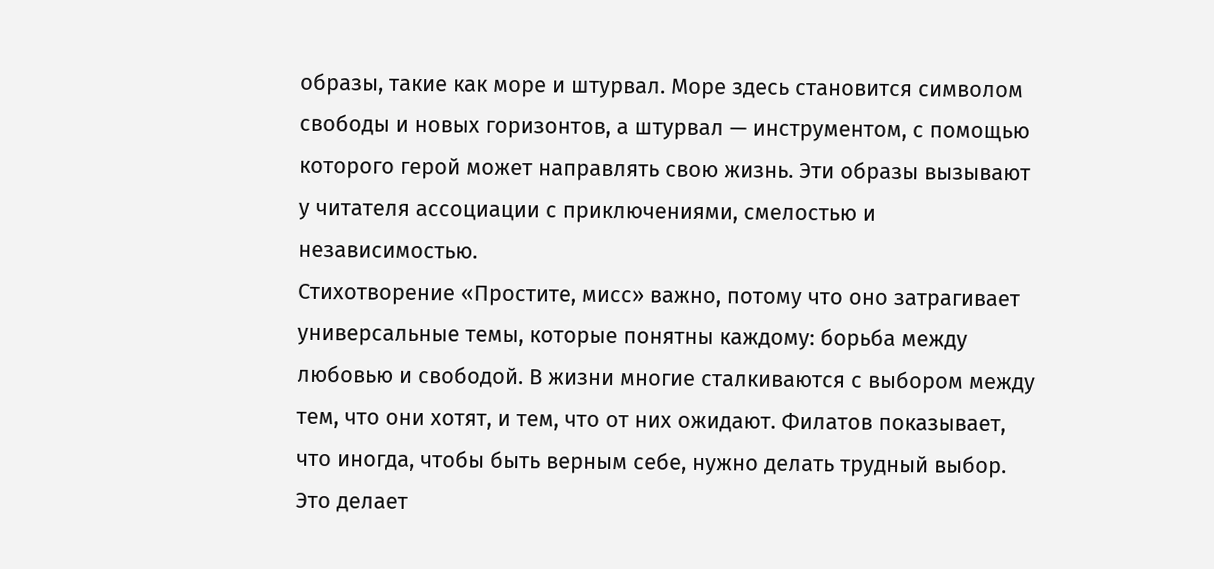образы, такие как море и штурвал. Море здесь становится символом свободы и новых горизонтов, а штурвал — инструментом, с помощью которого герой может направлять свою жизнь. Эти образы вызывают у читателя ассоциации с приключениями, смелостью и независимостью.
Стихотворение «Простите, мисс» важно, потому что оно затрагивает универсальные темы, которые понятны каждому: борьба между любовью и свободой. В жизни многие сталкиваются с выбором между тем, что они хотят, и тем, что от них ожидают. Филатов показывает, что иногда, чтобы быть верным себе, нужно делать трудный выбор. Это делает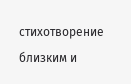стихотворение близким и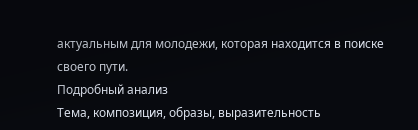актуальным для молодежи, которая находится в поиске своего пути.
Подробный анализ
Тема, композиция, образы, выразительность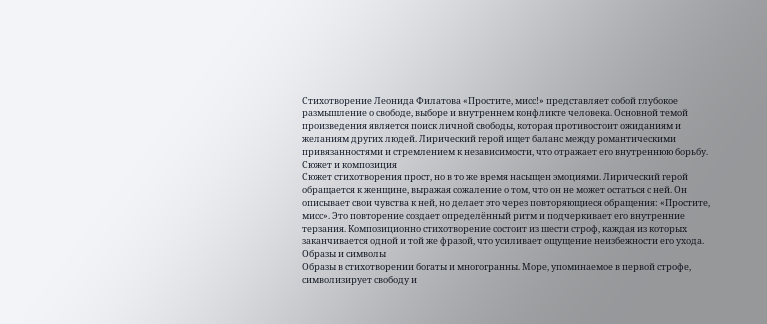Стихотворение Леонида Филатова «Простите, мисс!» представляет собой глубокое размышление о свободе, выборе и внутреннем конфликте человека. Основной темой произведения является поиск личной свободы, которая противостоит ожиданиям и желаниям других людей. Лирический герой ищет баланс между романтическими привязанностями и стремлением к независимости, что отражает его внутреннюю борьбу.
Сюжет и композиция
Сюжет стихотворения прост, но в то же время насыщен эмоциями. Лирический герой обращается к женщине, выражая сожаление о том, что он не может остаться с ней. Он описывает свои чувства к ней, но делает это через повторяющиеся обращения: «Простите, мисс». Это повторение создает определённый ритм и подчеркивает его внутренние терзания. Композиционно стихотворение состоит из шести строф, каждая из которых заканчивается одной и той же фразой, что усиливает ощущение неизбежности его ухода.
Образы и символы
Образы в стихотворении богаты и многогранны. Море, упоминаемое в первой строфе, символизирует свободу и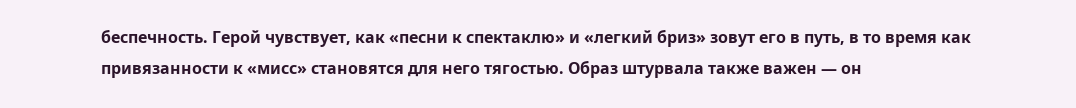беспечность. Герой чувствует, как «песни к спектаклю» и «легкий бриз» зовут его в путь, в то время как привязанности к «мисс» становятся для него тягостью. Образ штурвала также важен — он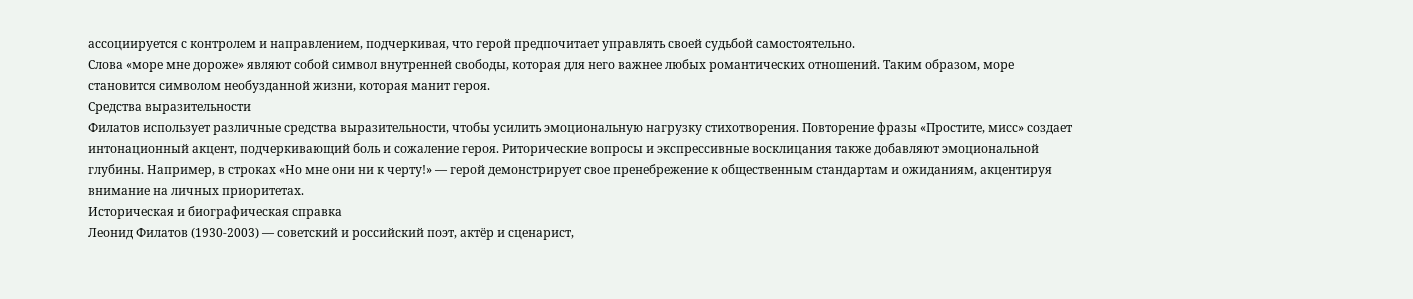ассоциируется с контролем и направлением, подчеркивая, что герой предпочитает управлять своей судьбой самостоятельно.
Слова «море мне дороже» являют собой символ внутренней свободы, которая для него важнее любых романтических отношений. Таким образом, море становится символом необузданной жизни, которая манит героя.
Средства выразительности
Филатов использует различные средства выразительности, чтобы усилить эмоциональную нагрузку стихотворения. Повторение фразы «Простите, мисс» создает интонационный акцент, подчеркивающий боль и сожаление героя. Риторические вопросы и экспрессивные восклицания также добавляют эмоциональной глубины. Например, в строках «Но мне они ни к черту!» — герой демонстрирует свое пренебрежение к общественным стандартам и ожиданиям, акцентируя внимание на личных приоритетах.
Историческая и биографическая справка
Леонид Филатов (1930-2003) — советский и российский поэт, актёр и сценарист,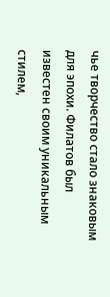чье творчество стало знаковым для эпохи. Филатов был известен своим уникальным стилем,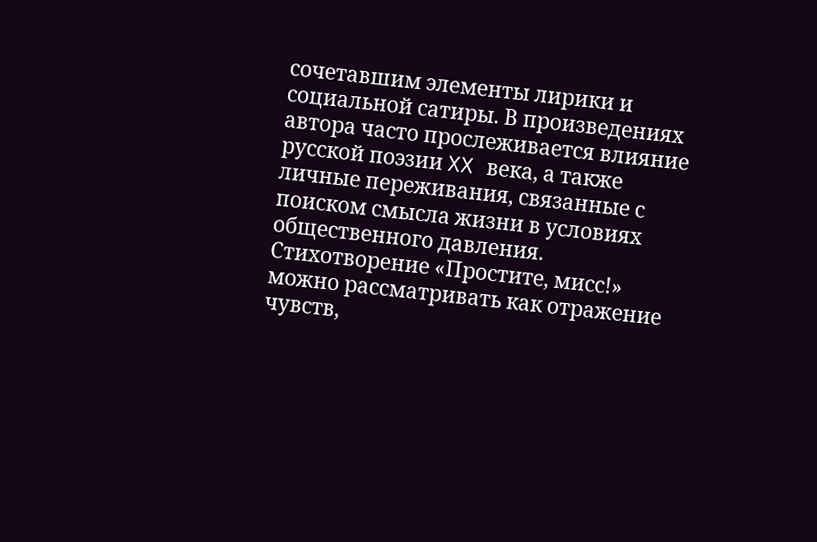сочетавшим элементы лирики и социальной сатиры. В произведениях автора часто прослеживается влияние русской поэзии XX века, а также личные переживания, связанные с поиском смысла жизни в условиях общественного давления.
Стихотворение «Простите, мисс!» можно рассматривать как отражение чувств,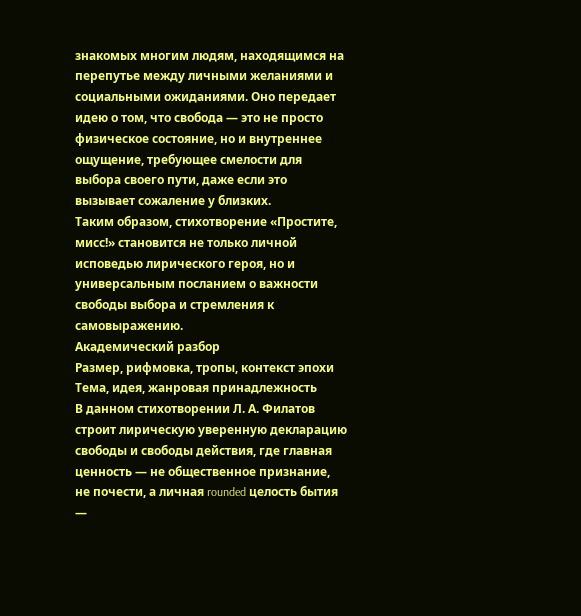знакомых многим людям, находящимся на перепутье между личными желаниями и социальными ожиданиями. Оно передает идею о том, что свобода — это не просто физическое состояние, но и внутреннее ощущение, требующее смелости для выбора своего пути, даже если это вызывает сожаление у близких.
Таким образом, стихотворение «Простите, мисс!» становится не только личной исповедью лирического героя, но и универсальным посланием о важности свободы выбора и стремления к самовыражению.
Академический разбор
Размер, рифмовка, тропы, контекст эпохи
Тема, идея, жанровая принадлежность
В данном стихотворении Л. А. Филатов строит лирическую уверенную декларацию свободы и свободы действия, где главная ценность — не общественное признание, не почести, а личная rounded целость бытия —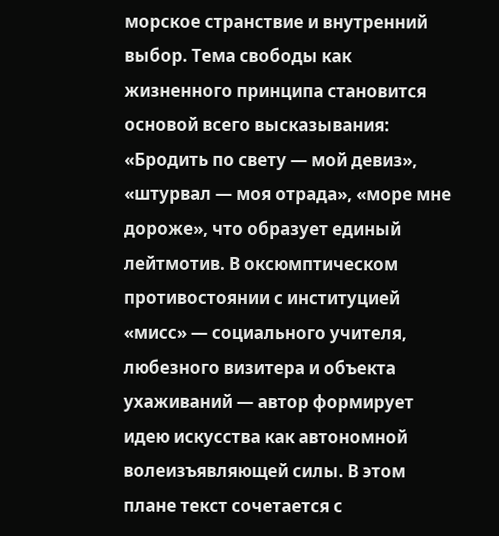морское странствие и внутренний выбор. Тема свободы как жизненного принципа становится основой всего высказывания: «Бродить по свету — мой девиз», «штурвал — моя отрада», «море мне дороже», что образует единый лейтмотив. В оксюмптическом противостоянии с институцией «мисс» — социального учителя, любезного визитера и объекта ухаживаний — автор формирует идею искусства как автономной волеизъявляющей силы. В этом плане текст сочетается с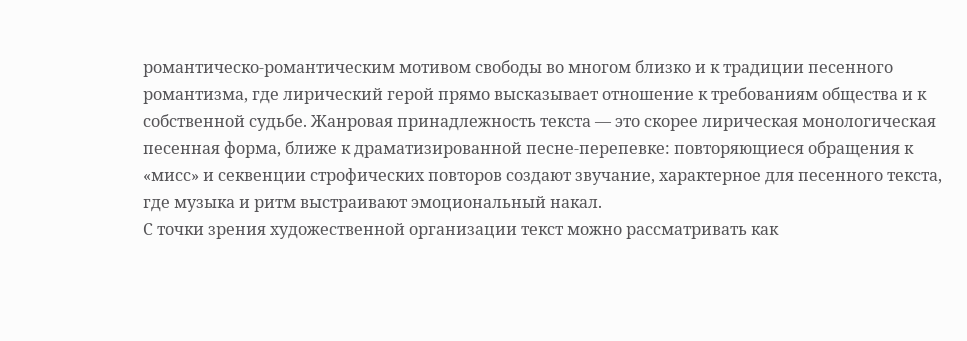романтическо-романтическим мотивом свободы во многом близко и к традиции песенного романтизма, где лирический герой прямо высказывает отношение к требованиям общества и к собственной судьбе. Жанровая принадлежность текста — это скорее лирическая монологическая песенная форма, ближе к драматизированной песне-перепевке: повторяющиеся обращения к «мисс» и секвенции строфических повторов создают звучание, характерное для песенного текста, где музыка и ритм выстраивают эмоциональный накал.
С точки зрения художественной организации текст можно рассматривать как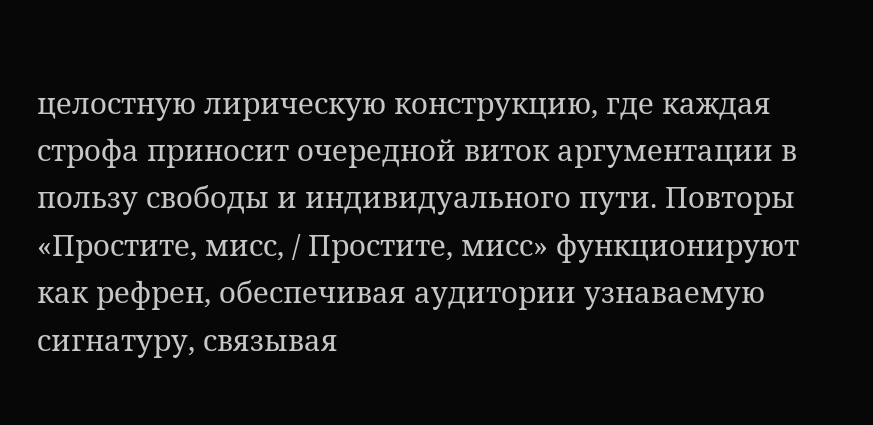целостную лирическую конструкцию, где каждая строфа приносит очередной виток аргументации в пользу свободы и индивидуального пути. Повторы «Простите, мисс, / Простите, мисс» функционируют как рефрен, обеспечивая аудитории узнаваемую сигнатуру, связывая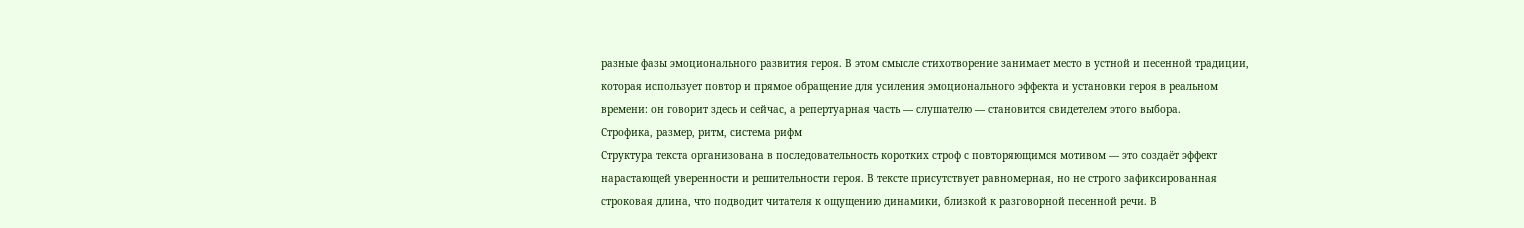разные фазы эмоционального развития героя. В этом смысле стихотворение занимает место в устной и песенной традиции, которая использует повтор и прямое обращение для усиления эмоционального эффекта и установки героя в реальном времени: он говорит здесь и сейчас, а репертуарная часть — слушателю — становится свидетелем этого выбора.
Строфика, размер, ритм, система рифм
Структура текста организована в последовательность коротких строф с повторяющимся мотивом — это создаёт эффект нарастающей уверенности и решительности героя. В тексте присутствует равномерная, но не строго зафиксированная строковая длина, что подводит читателя к ощущению динамики, близкой к разговорной песенной речи. В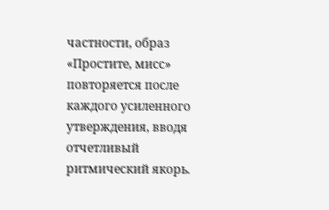частности, образ «Простите, мисс» повторяется после каждого усиленного утверждения, вводя отчетливый ритмический якорь.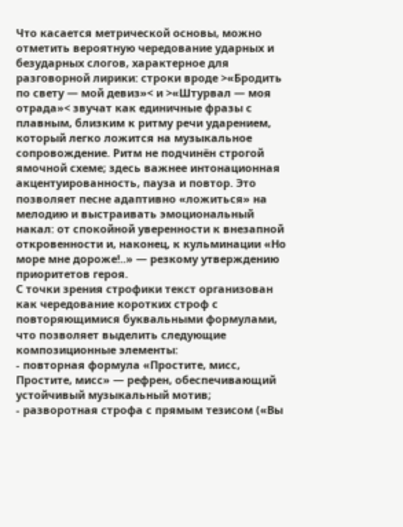Что касается метрической основы, можно отметить вероятную чередование ударных и безударных слогов, характерное для разговорной лирики: строки вроде >«Бродить по свету — мой девиз»< и >«Штурвал — моя отрада»< звучат как единичные фразы с плавным, близким к ритму речи ударением, который легко ложится на музыкальное сопровождение. Ритм не подчинён строгой ямочной схеме; здесь важнее интонационная акцентуированность, пауза и повтор. Это позволяет песне адаптивно «ложиться» на мелодию и выстраивать эмоциональный накал: от спокойной уверенности к внезапной откровенности и, наконец, к кульминации «Но море мне дороже!..» — резкому утверждению приоритетов героя.
С точки зрения строфики текст организован как чередование коротких строф с повторяющимися буквальными формулами, что позволяет выделить следующие композиционные элементы:
- повторная формула «Простите, мисс, Простите, мисс» — рефрен, обеспечивающий устойчивый музыкальный мотив;
- разворотная строфа с прямым тезисом («Вы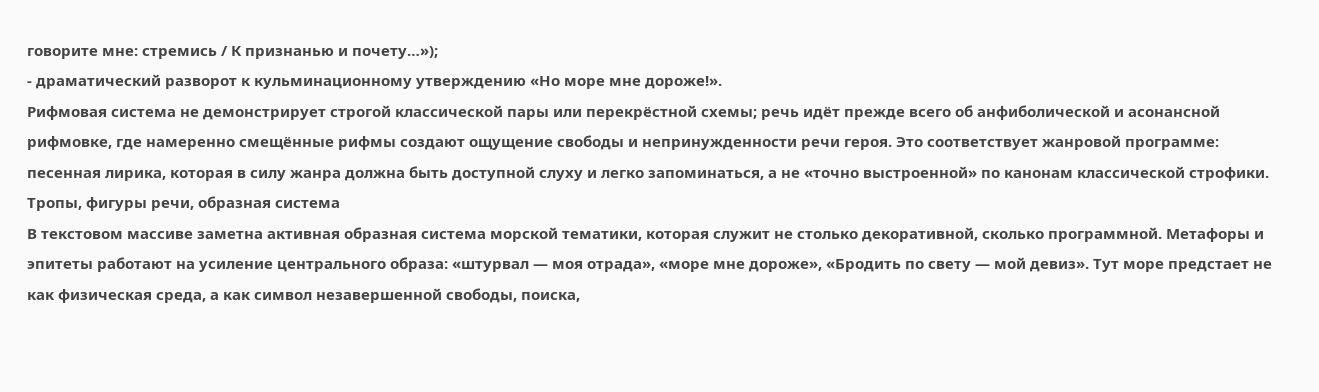говорите мне: стремись / К признанью и почету…»);
- драматический разворот к кульминационному утверждению «Но море мне дороже!».
Рифмовая система не демонстрирует строгой классической пары или перекрёстной схемы; речь идёт прежде всего об анфиболической и асонансной рифмовке, где намеренно смещённые рифмы создают ощущение свободы и непринужденности речи героя. Это соответствует жанровой программе: песенная лирика, которая в силу жанра должна быть доступной слуху и легко запоминаться, а не «точно выстроенной» по канонам классической строфики.
Тропы, фигуры речи, образная система
В текстовом массиве заметна активная образная система морской тематики, которая служит не столько декоративной, сколько программной. Метафоры и эпитеты работают на усиление центрального образа: «штурвал — моя отрада», «море мне дороже», «Бродить по свету — мой девиз». Тут море предстает не как физическая среда, а как символ незавершенной свободы, поиска,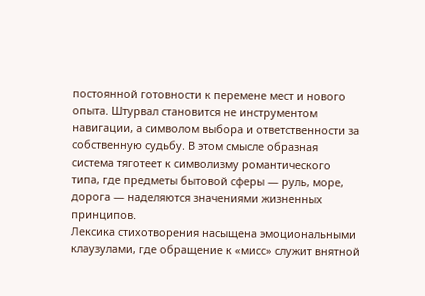постоянной готовности к перемене мест и нового опыта. Штурвал становится не инструментом навигации, а символом выбора и ответственности за собственную судьбу. В этом смысле образная система тяготеет к символизму романтического типа, где предметы бытовой сферы — руль, море, дорога — наделяются значениями жизненных принципов.
Лексика стихотворения насыщена эмоциональными клаузулами, где обращение к «мисс» служит внятной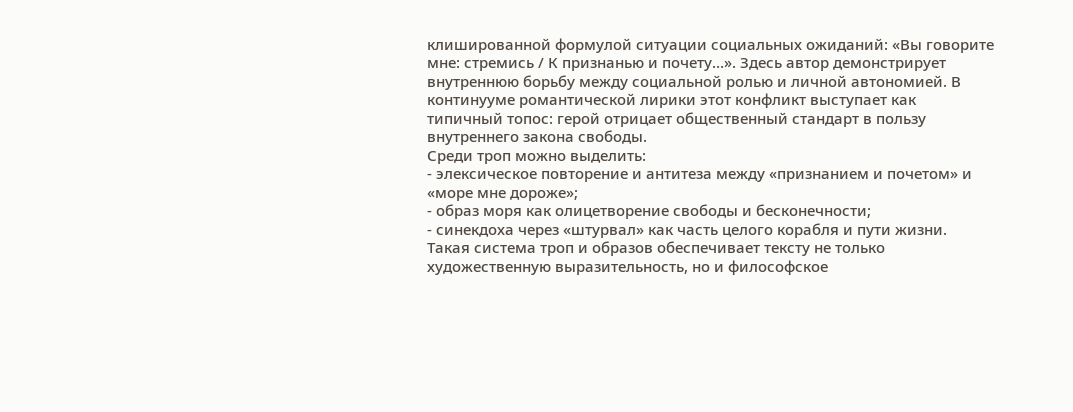клишированной формулой ситуации социальных ожиданий: «Вы говорите мне: стремись / К признанью и почету…». Здесь автор демонстрирует внутреннюю борьбу между социальной ролью и личной автономией. В континууме романтической лирики этот конфликт выступает как типичный топос: герой отрицает общественный стандарт в пользу внутреннего закона свободы.
Среди троп можно выделить:
- элексическое повторение и антитеза между «признанием и почетом» и «море мне дороже»;
- образ моря как олицетворение свободы и бесконечности;
- синекдоха через «штурвал» как часть целого корабля и пути жизни.
Такая система троп и образов обеспечивает тексту не только художественную выразительность, но и философское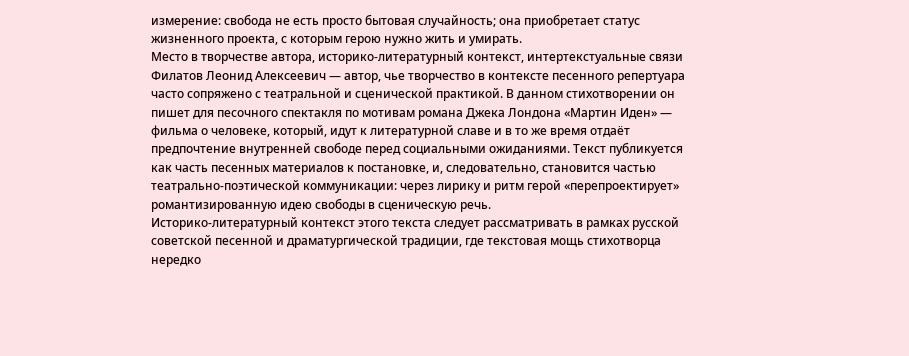измерение: свобода не есть просто бытовая случайность; она приобретает статус жизненного проекта, с которым герою нужно жить и умирать.
Место в творчестве автора, историко-литературный контекст, интертекстуальные связи
Филатов Леонид Алексеевич — автор, чье творчество в контексте песенного репертуара часто сопряжено с театральной и сценической практикой. В данном стихотворении он пишет для песочного спектакля по мотивам романа Джека Лондона «Мартин Иден» — фильма о человеке, который, идут к литературной славе и в то же время отдаёт предпочтение внутренней свободе перед социальными ожиданиями. Текст публикуется как часть песенных материалов к постановке, и, следовательно, становится частью театрально-поэтической коммуникации: через лирику и ритм герой «перепроектирует» романтизированную идею свободы в сценическую речь.
Историко-литературный контекст этого текста следует рассматривать в рамках русской советской песенной и драматургической традиции, где текстовая мощь стихотворца нередко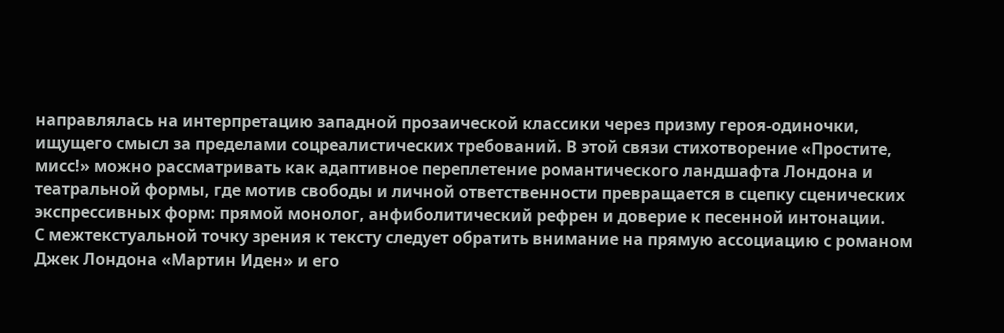направлялась на интерпретацию западной прозаической классики через призму героя-одиночки, ищущего смысл за пределами соцреалистических требований. В этой связи стихотворение «Простите, мисс!» можно рассматривать как адаптивное переплетение романтического ландшафта Лондона и театральной формы, где мотив свободы и личной ответственности превращается в сцепку сценических экспрессивных форм: прямой монолог, анфиболитический рефрен и доверие к песенной интонации.
С межтекстуальной точку зрения к тексту следует обратить внимание на прямую ассоциацию с романом Джек Лондона «Мартин Иден» и его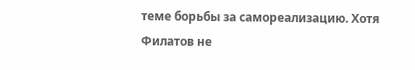теме борьбы за самореализацию. Хотя Филатов не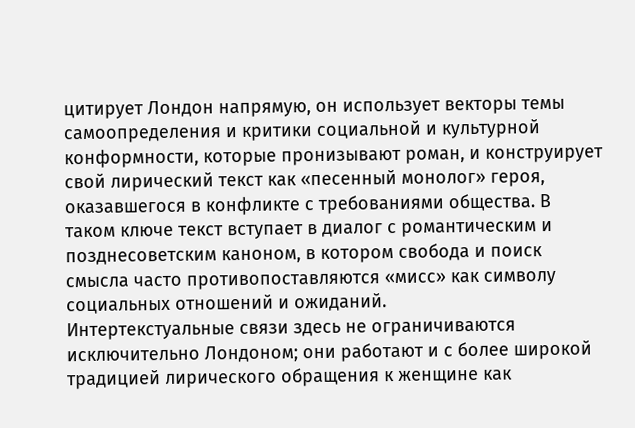цитирует Лондон напрямую, он использует векторы темы самоопределения и критики социальной и культурной конформности, которые пронизывают роман, и конструирует свой лирический текст как «песенный монолог» героя, оказавшегося в конфликте с требованиями общества. В таком ключе текст вступает в диалог с романтическим и позднесоветским каноном, в котором свобода и поиск смысла часто противопоставляются «мисс» как символу социальных отношений и ожиданий.
Интертекстуальные связи здесь не ограничиваются исключительно Лондоном; они работают и с более широкой традицией лирического обращения к женщине как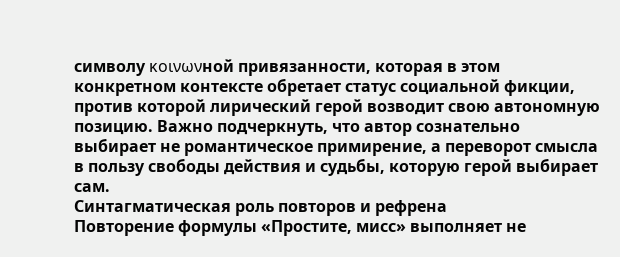символу κοινωνной привязанности, которая в этом конкретном контексте обретает статус социальной фикции, против которой лирический герой возводит свою автономную позицию. Важно подчеркнуть, что автор сознательно выбирает не романтическое примирение, а переворот смысла в пользу свободы действия и судьбы, которую герой выбирает сам.
Синтагматическая роль повторов и рефрена
Повторение формулы «Простите, мисс» выполняет не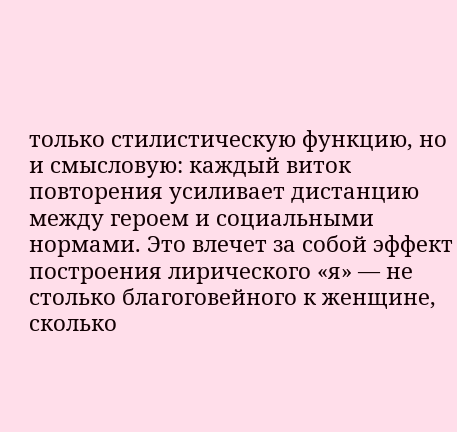только стилистическую функцию, но и смысловую: каждый виток повторения усиливает дистанцию между героем и социальными нормами. Это влечет за собой эффект построения лирического «я» — не столько благоговейного к женщине, сколько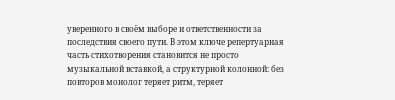уверенного в своём выборе и ответственности за последствия своего пути. В этом ключе репертуарная часть стихотворения становится не просто музыкальной вставкой, а структурной колонной: без повторов монолог теряет ритм, теряет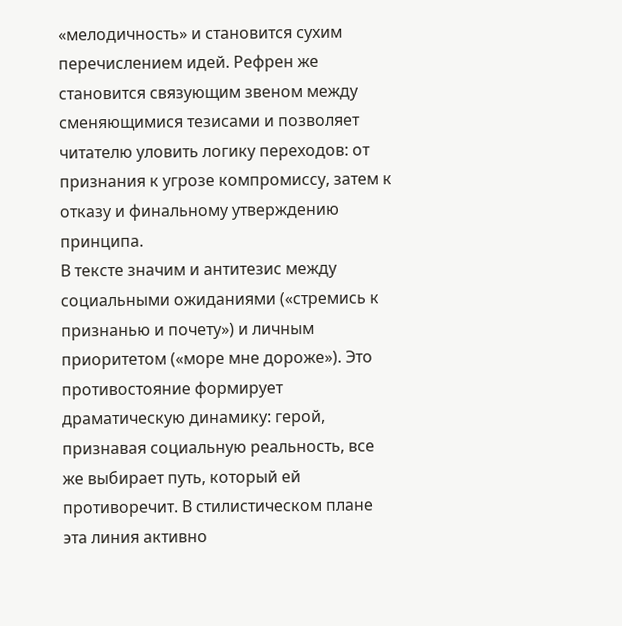«мелодичность» и становится сухим перечислением идей. Рефрен же становится связующим звеном между сменяющимися тезисами и позволяет читателю уловить логику переходов: от признания к угрозе компромиссу, затем к отказу и финальному утверждению принципа.
В тексте значим и антитезис между социальными ожиданиями («стремись к признанью и почету») и личным приоритетом («море мне дороже»). Это противостояние формирует драматическую динамику: герой, признавая социальную реальность, все же выбирает путь, который ей противоречит. В стилистическом плане эта линия активно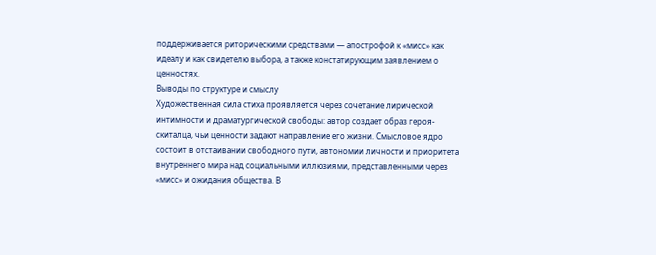поддерживается риторическими средствами — апострофой к «мисс» как идеалу и как свидетелю выбора, а также констатирующим заявлением о ценностях.
Выводы по структуре и смыслу
Художественная сила стиха проявляется через сочетание лирической интимности и драматургической свободы: автор создает образ героя-скиталца, чьи ценности задают направление его жизни. Смысловое ядро состоит в отстаивании свободного пути, автономии личности и приоритета внутреннего мира над социальными иллюзиями, представленными через «мисс» и ожидания общества. В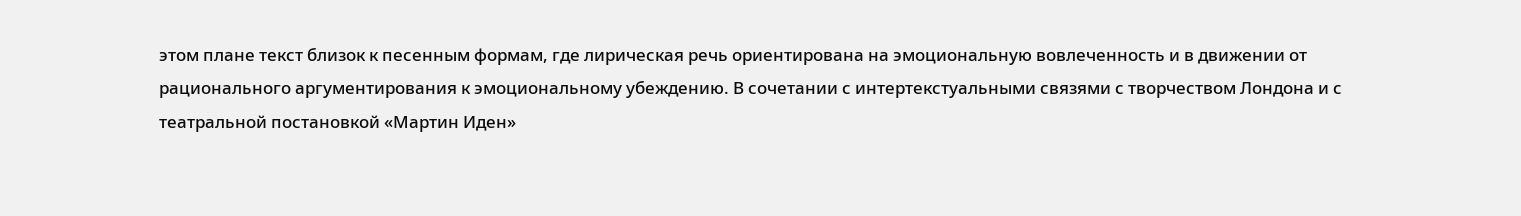этом плане текст близок к песенным формам, где лирическая речь ориентирована на эмоциональную вовлеченность и в движении от рационального аргументирования к эмоциональному убеждению. В сочетании с интертекстуальными связями с творчеством Лондона и с театральной постановкой «Мартин Иден»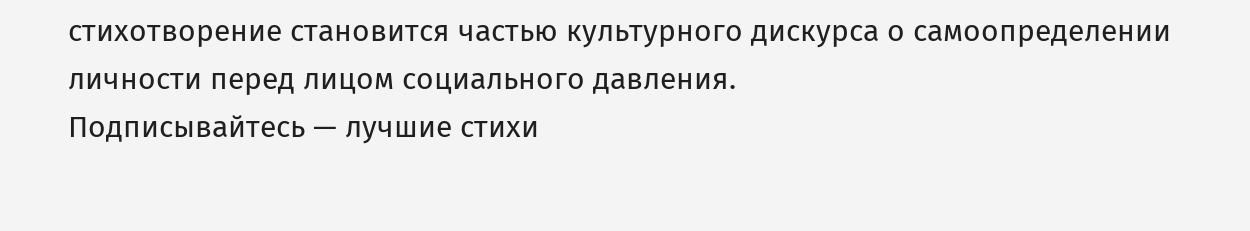стихотворение становится частью культурного дискурса о самоопределении личности перед лицом социального давления.
Подписывайтесь — лучшие стихи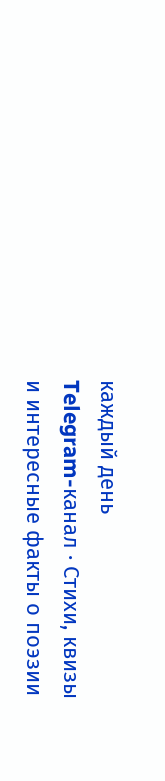каждый день
Telegram-канал · Стихи, квизы и интересные факты о поэзии